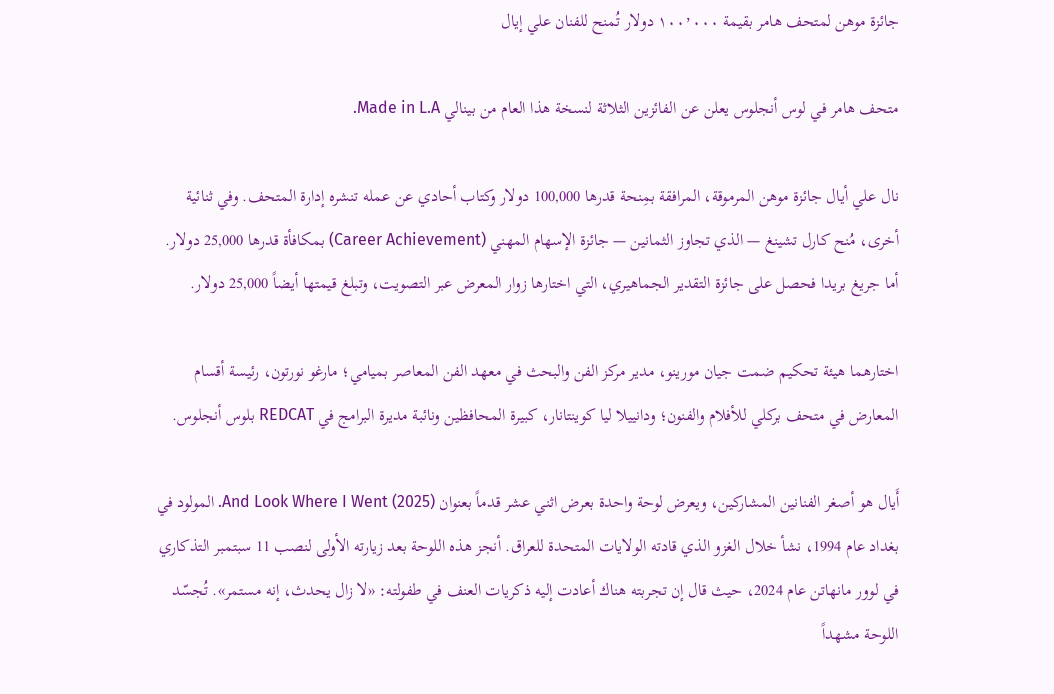جائزة موهن لمتحف هامر بقيمة ١٠٠٬٠٠٠ دولار تُمنح للفنان علي إيال

متحف هامر في لوس أنجلوس يعلن عن الفائزين الثلاثة لنسخة هذا العام من بينالي Made in L.A.

نال علي أيال جائزة موهن المرموقة، المرافقة بمِنحة قدرها 100,000 دولار وكتاب أحادي عن عمله تنشره إدارة المتحف. وفي ثنائية أخرى، مُنح كارل تشينغ — الذي تجاوز الثمانين — جائزة الإسهام المهني (Career Achievement) بمكافأة قدرها 25,000 دولار. أما جريغ بريدا فحصل على جائزة التقدير الجماهيري، التي اختارها زوار المعرض عبر التصويت، وتبلغ قيمتها أيضاً 25,000 دولار.

اختارهما هيئة تحكيم ضمت جيان مورينو، مدير مركز الفن والبحث في معهد الفن المعاصر بميامي؛ مارغو نورتون، رئيسة أقسام المعارض في متحف بركلي للأفلام والفنون؛ ودانييلا ليا كوينتانار، كبيرة المحافظين ونائبة مديرة البرامج في REDCAT بلوس أنجلوس.

أَيال هو أصغر الفنانين المشاركين، ويعرض لوحة واحدة بعرض اثني عشر قدماً بعنوان And Look Where I Went (2025). المولود في بغداد عام 1994، نشأ خلال الغزو الذي قادته الولايات المتحدة للعراق. أنجز هذه اللوحة بعد زيارته الأولى لنصب 11 سبتمبر التذكاري في لوور مانهاتن عام 2024، حيث قال إن تجربته هناك أعادت إليه ذكريات العنف في طفولته: «لا زال يحدث، إنه مستمر». تُجسّد اللوحة مشهداً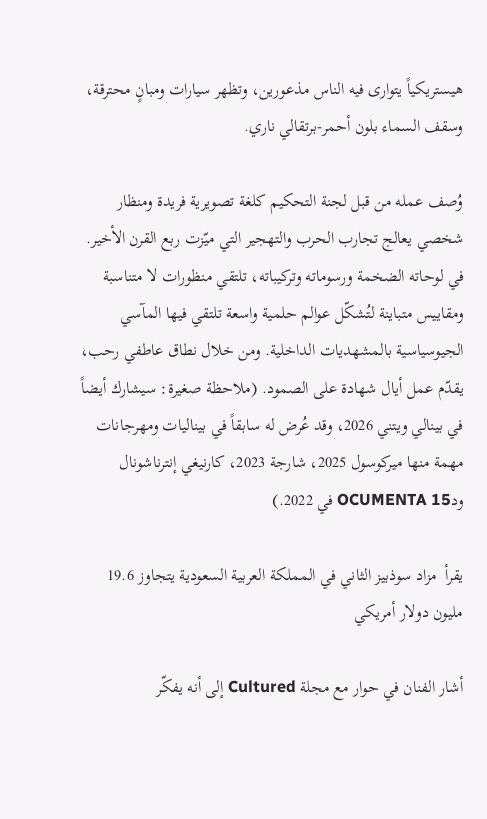هيستريكياً يتوارى فيه الناس مذعورين، وتظهر سيارات ومبانٍ محترقة، وسقف السماء بلون أحمر-برتقالي ناري.

وُصف عمله من قبل لجنة التحكيم كلغة تصويرية فريدة ومنظار شخصي يعالج تجارب الحرب والتهجير التي ميّزت ربع القرن الأخير. في لوحاته الضخمة ورسوماته وتركيباته، تلتقي منظورات لا متناسبة ومقاييس متباينة لتُشكّل عوالم حلمية واسعة تلتقي فيها المآسي الجيوسياسية بالمشهديات الداخلية. ومن خلال نطاق عاطفي رحب، يقدّم عمل أيال شهادة على الصمود. (ملاحظة صغيرة: سيشارك أيضاً في بينالي ويتني 2026، وقد عُرض له سابقاً في بيناليات ومهرجانات مهمة منها ميركوسول 2025، شارجة 2023، كارنيغي إنترناشونال ودOCUMENTA 15 في 2022.)

يقرأ  مزاد سوذبيز الثاني في المملكة العربية السعودية يتجاوز 19.6 مليون دولار أمريكي

أشار الفنان في حوار مع مجلة Cultured إلى أنه يفكّر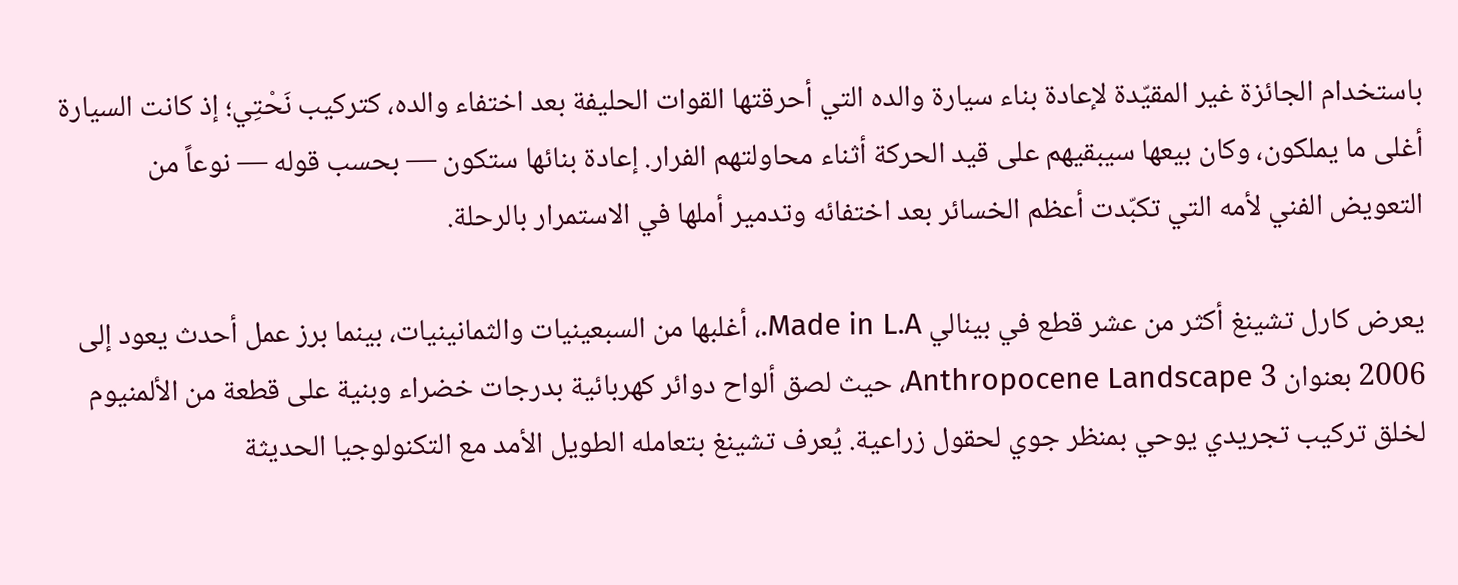باستخدام الجائزة غير المقيّدة لإعادة بناء سيارة والده التي أحرقتها القوات الحليفة بعد اختفاء والده، كتركيب نَحْتِي؛ إذ كانت السيارة أغلى ما يملكون، وكان بيعها سيبقيهم على قيد الحركة أثناء محاولتهم الفرار. إعادة بنائها ستكون — بحسب قوله — نوعاً من التعويض الفني لأمه التي تكبّدت أعظم الخسائر بعد اختفائه وتدمير أملها في الاستمرار بالرحلة.

يعرض كارل تشينغ أكثر من عشر قطع في بينالي Made in L.A.، أغلبها من السبعينيات والثمانينيات، بينما برز عمل أحدث يعود إلى 2006 بعنوان Anthropocene Landscape 3، حيث لصق ألواح دوائر كهربائية بدرجات خضراء وبنية على قطعة من الألمنيوم لخلق تركيب تجريدي يوحي بمنظر جوي لحقول زراعية. يُعرف تشينغ بتعامله الطويل الأمد مع التكنولوجيا الحديثة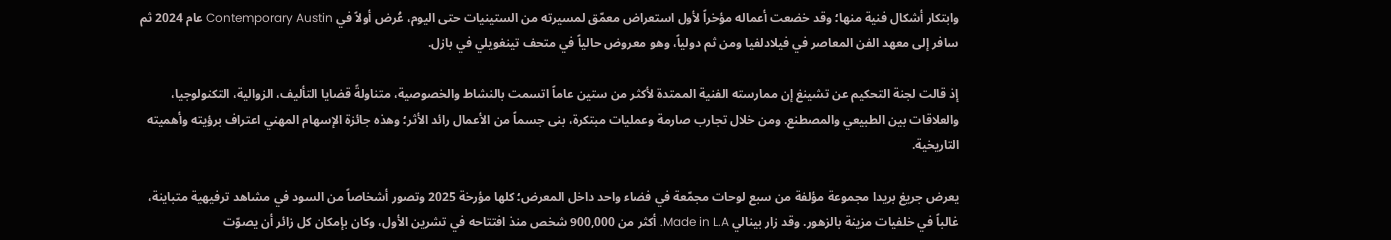وابتكار أشكال فنية منها؛ وقد خضعت أعماله مؤخراً لأول استعراض معمّق لمسيرته من الستينيات حتى اليوم، عُرض أولاً في Contemporary Austin عام 2024 ثم سافر إلى معهد الفن المعاصر في فيلادلفيا ومن ثم دولياً، وهو معروض حالياً في متحف تينغويلي في بازل.

إذ قالت لجنة التحكيم عن تشينغ إن ممارسته الفنية الممتدة لأكثر من ستين عاماً اتسمت بالنشاط والخصوصية، متناولةً قضايا التأليف، الزوالية، التكنولوجيا، والعلاقات بين الطبيعي والمصطنع. ومن خلال تجارب صارمة وعمليات مبتكرة، بنى جسماً من الأعمال رائد الأثر؛ وهذه جائزة الإسهام المهني اعتراف برؤيته وأهميته التاريخية.

يعرض جريغ بريدا مجموعة مؤلفة من سبع لوحات مجمّعة في فضاء واحد داخل المعرض؛ كلها مؤرخة 2025 وتصور أشخاصاً من السود في مشاهد ترفيهية متباينة، غالباً في خلفيات مزينة بالزهور. وقد زار بينالي Made in L.A. أكثر من 900,000 شخص منذ افتتاحه في تشرين الأول، وكان بإمكان كل زائر أن يصوّت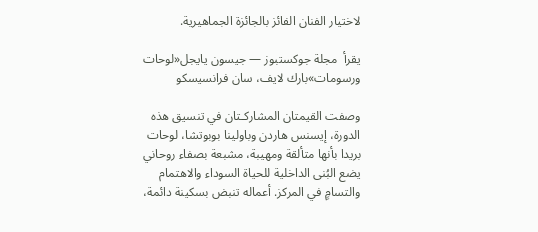لاختيار الفنان الفائز بالجائزة الجماهيرية.

يقرأ  مجلة جوكستبوز — جيسون يايجل«لوحات ورسومات»بارك لايف، سان فرانسيسكو

وصفت القيمتان المشاركـتان في تنسيق هذه الدورة، إيسنس هاردن وباولينا بوبوتشا، لوحات بريدا بأنها متألقة ومهيبة، مشبعة بصفاء روحاني يضع البُنى الداخلية للحياة السوداء والاهتمام والتسامٍ في المركز. أعماله تنبض بسكينة دائمة،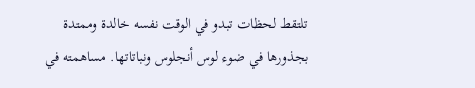تلتقط لحظات تبدو في الوقت نفسه خالدة وممتدة بجذورها في ضوء لوس أنجلوس ونباتاتها. مساهمته في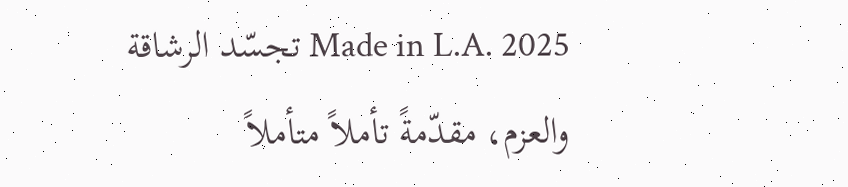Made in L.A. 2025 تجسّد الرشاقة والعزم، مقدّمةً تأملاً متأملاً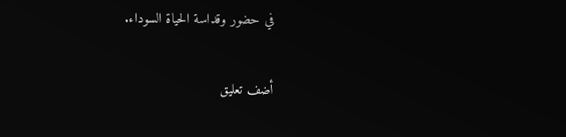في حضور وقداسة الحياة السوداء.

أضف تعليق